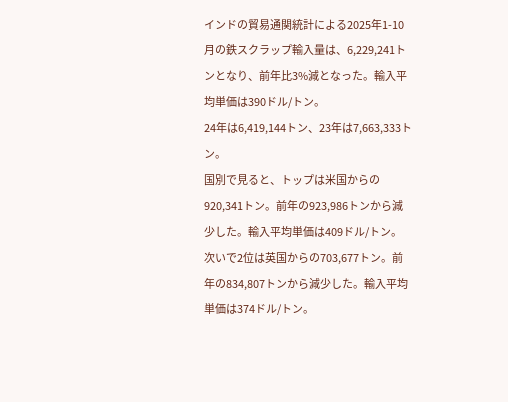インドの貿易通関統計による2025年1-10月の鉄スクラップ輸入量は、6,229,241トンとなり、前年比3%減となった。輸入平均単価は390ドル/トン。
24年は6,419,144トン、23年は7,663,333トン。
国別で見ると、トップは米国からの920,341トン。前年の923,986トンから減少した。輸入平均単価は409ドル/トン。
次いで2位は英国からの703,677トン。前年の834,807トンから減少した。輸入平均単価は374ドル/トン。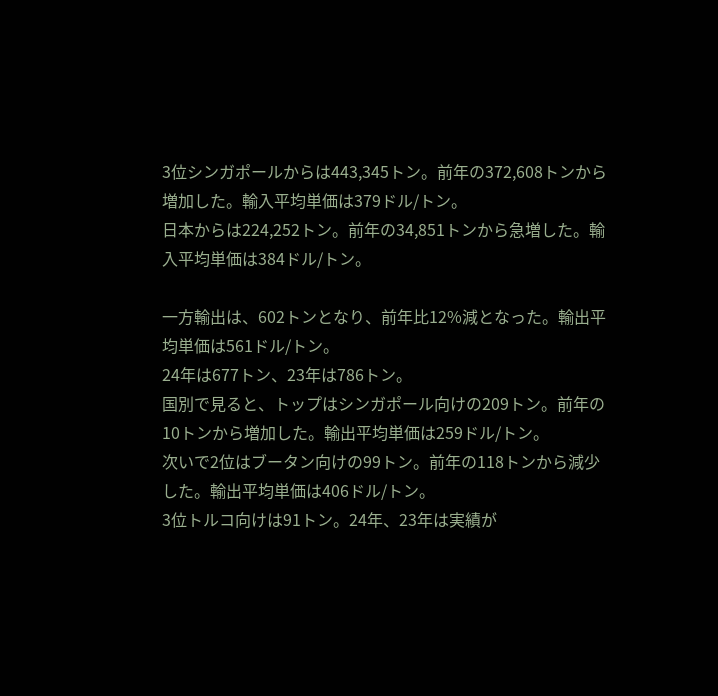3位シンガポールからは443,345トン。前年の372,608トンから増加した。輸入平均単価は379ドル/トン。
日本からは224,252トン。前年の34,851トンから急増した。輸入平均単価は384ドル/トン。

一方輸出は、602トンとなり、前年比12%減となった。輸出平均単価は561ドル/トン。
24年は677トン、23年は786トン。
国別で見ると、トップはシンガポール向けの209トン。前年の10トンから増加した。輸出平均単価は259ドル/トン。
次いで2位はブータン向けの99トン。前年の118トンから減少した。輸出平均単価は406ドル/トン。
3位トルコ向けは91トン。24年、23年は実績が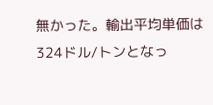無かった。輸出平均単価は324ドル/トンとなっ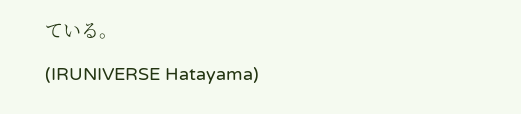ている。

(IRUNIVERSE Hatayama)